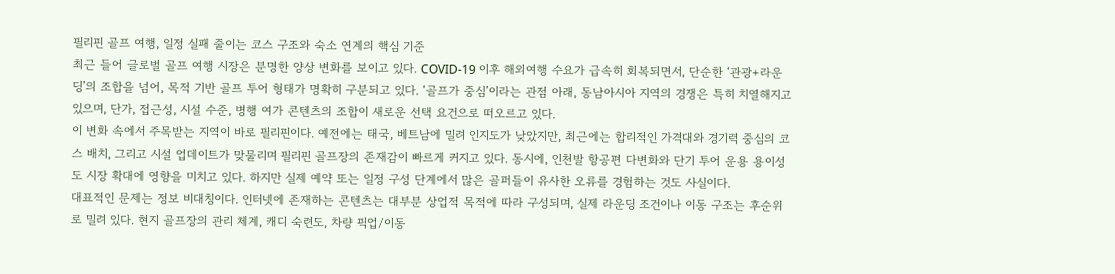필리핀 골프 여행, 일정 실패 줄이는 코스 구조와 숙소 연계의 핵심 기준
최근 들어 글로벌 골프 여행 시장은 분명한 양상 변화를 보이고 있다. COVID-19 이후 해외여행 수요가 급속히 회복되면서, 단순한 ‘관광+라운딩’의 조합을 넘어, 목적 기반 골프 투어 형태가 명확히 구분되고 있다. ‘골프가 중심’이라는 관점 아래, 동남아시아 지역의 경쟁은 특히 치열해지고 있으며, 단가, 접근성, 시설 수준, 병행 여가 콘텐츠의 조합이 새로운 선택 요건으로 떠오르고 있다.
이 변화 속에서 주목받는 지역이 바로 필리핀이다. 예전에는 태국, 베트남에 밀려 인지도가 낮았지만, 최근에는 합리적인 가격대와 경기력 중심의 코스 배치, 그리고 시설 업데이트가 맞물리며 필리핀 골프장의 존재감이 빠르게 커지고 있다. 동시에, 인천발 항공편 다변화와 단기 투어 운용 용이성도 시장 확대에 영향을 미치고 있다. 하지만 실제 예약 또는 일정 구성 단계에서 많은 골퍼들이 유사한 오류를 경험하는 것도 사실이다.
대표적인 문제는 정보 비대칭이다. 인터넷에 존재하는 콘텐츠는 대부분 상업적 목적에 따라 구성되며, 실제 라운딩 조건이나 이동 구조는 후순위로 밀려 있다. 현지 골프장의 관리 체계, 캐디 숙련도, 차량 픽업/이동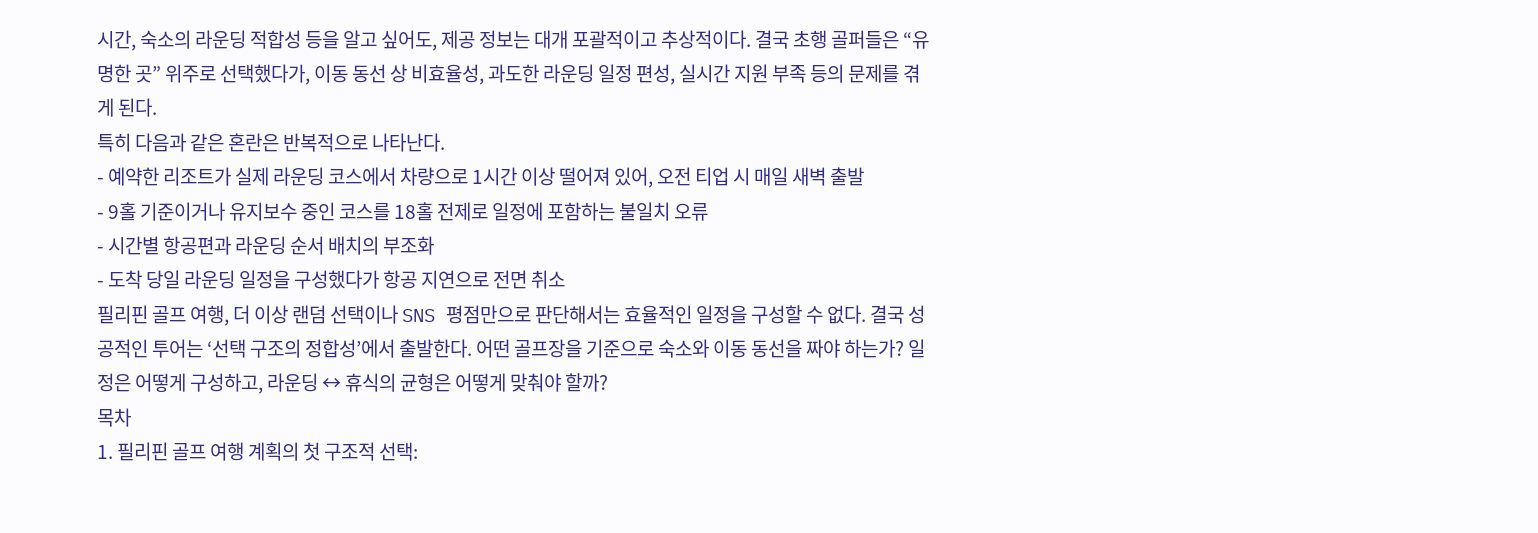시간, 숙소의 라운딩 적합성 등을 알고 싶어도, 제공 정보는 대개 포괄적이고 추상적이다. 결국 초행 골퍼들은 “유명한 곳” 위주로 선택했다가, 이동 동선 상 비효율성, 과도한 라운딩 일정 편성, 실시간 지원 부족 등의 문제를 겪게 된다.
특히 다음과 같은 혼란은 반복적으로 나타난다.
- 예약한 리조트가 실제 라운딩 코스에서 차량으로 1시간 이상 떨어져 있어, 오전 티업 시 매일 새벽 출발
- 9홀 기준이거나 유지보수 중인 코스를 18홀 전제로 일정에 포함하는 불일치 오류
- 시간별 항공편과 라운딩 순서 배치의 부조화
- 도착 당일 라운딩 일정을 구성했다가 항공 지연으로 전면 취소
필리핀 골프 여행, 더 이상 랜덤 선택이나 SNS 평점만으로 판단해서는 효율적인 일정을 구성할 수 없다. 결국 성공적인 투어는 ‘선택 구조의 정합성’에서 출발한다. 어떤 골프장을 기준으로 숙소와 이동 동선을 짜야 하는가? 일정은 어떻게 구성하고, 라운딩 ↔ 휴식의 균형은 어떻게 맞춰야 할까?
목차
1. 필리핀 골프 여행 계획의 첫 구조적 선택: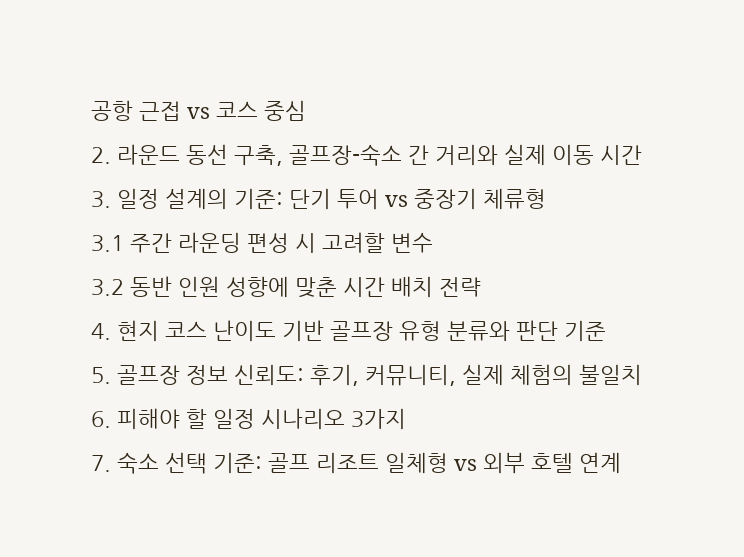공항 근접 vs 코스 중심
2. 라운드 동선 구축, 골프장-숙소 간 거리와 실제 이동 시간
3. 일정 설계의 기준: 단기 투어 vs 중장기 체류형
3.1 주간 라운딩 편성 시 고려할 변수
3.2 동반 인원 성향에 맞춘 시간 배치 전략
4. 현지 코스 난이도 기반 골프장 유형 분류와 판단 기준
5. 골프장 정보 신뢰도: 후기, 커뮤니티, 실제 체험의 불일치
6. 피해야 할 일정 시나리오 3가지
7. 숙소 선택 기준: 골프 리조트 일체형 vs 외부 호텔 연계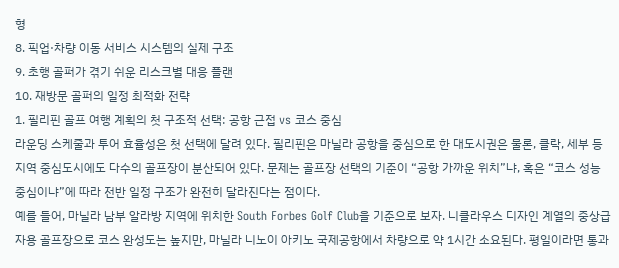형
8. 픽업·차량 이동 서비스 시스템의 실제 구조
9. 초행 골퍼가 겪기 쉬운 리스크별 대응 플랜
10. 재방문 골퍼의 일정 최적화 전략
1. 필리핀 골프 여행 계획의 첫 구조적 선택: 공항 근접 vs 코스 중심
라운딩 스케줄과 투어 효율성은 첫 선택에 달려 있다. 필리핀은 마닐라 공항을 중심으로 한 대도시권은 물론, 클락, 세부 등 지역 중심도시에도 다수의 골프장이 분산되어 있다. 문제는 골프장 선택의 기준이 “공항 가까운 위치”냐, 혹은 “코스 성능 중심이냐”에 따라 전반 일정 구조가 완전히 달라진다는 점이다.
예를 들어, 마닐라 남부 알라방 지역에 위치한 South Forbes Golf Club을 기준으로 보자. 니클라우스 디자인 계열의 중상급자용 골프장으로 코스 완성도는 높지만, 마닐라 니노이 아키노 국제공항에서 차량으로 약 1시간 소요된다. 평일이라면 통과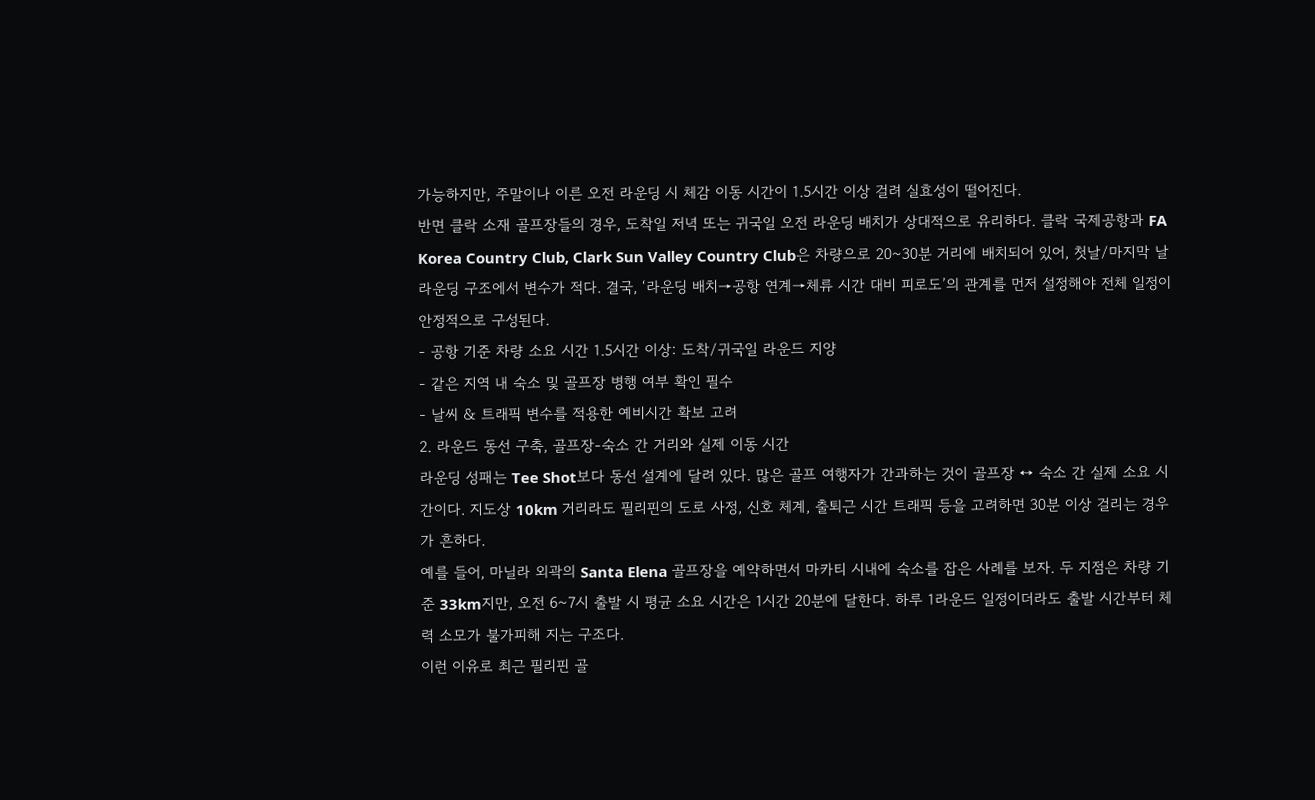가능하지만, 주말이나 이른 오전 라운딩 시 체감 이동 시간이 1.5시간 이상 걸려 실효성이 떨어진다.
반면 클락 소재 골프장들의 경우, 도착일 저녁 또는 귀국일 오전 라운딩 배치가 상대적으로 유리하다. 클락 국제공항과 FA Korea Country Club, Clark Sun Valley Country Club은 차량으로 20~30분 거리에 배치되어 있어, 첫날/마지막 날 라운딩 구조에서 변수가 적다. 결국, ‘라운딩 배치→공항 연계→체류 시간 대비 피로도’의 관계를 먼저 설정해야 전체 일정이 안정적으로 구성된다.
- 공항 기준 차량 소요 시간 1.5시간 이상: 도착/귀국일 라운드 지양
- 같은 지역 내 숙소 및 골프장 병행 여부 확인 필수
- 날씨 & 트래픽 변수를 적용한 예비시간 확보 고려
2. 라운드 동선 구축, 골프장-숙소 간 거리와 실제 이동 시간
라운딩 성패는 Tee Shot보다 동선 설계에 달려 있다. 많은 골프 여행자가 간과하는 것이 골프장 ↔ 숙소 간 실제 소요 시간이다. 지도상 10km 거리라도 필리핀의 도로 사정, 신호 체계, 출퇴근 시간 트래픽 등을 고려하면 30분 이상 걸리는 경우가 흔하다.
예를 들어, 마닐라 외곽의 Santa Elena 골프장을 예약하면서 마카티 시내에 숙소를 잡은 사례를 보자. 두 지점은 차량 기준 33km지만, 오전 6~7시 출발 시 평균 소요 시간은 1시간 20분에 달한다. 하루 1라운드 일정이더라도 출발 시간부터 체력 소모가 불가피해 지는 구조다.
이런 이유로 최근 필리핀 골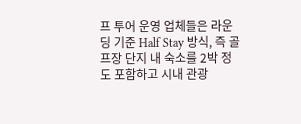프 투어 운영 업체들은 라운딩 기준 Half Stay 방식, 즉 골프장 단지 내 숙소를 2박 정도 포함하고 시내 관광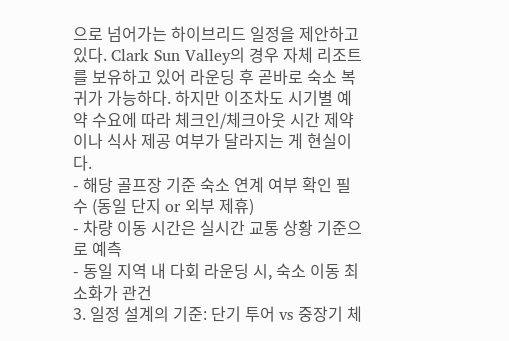으로 넘어가는 하이브리드 일정을 제안하고 있다. Clark Sun Valley의 경우 자체 리조트를 보유하고 있어 라운딩 후 곧바로 숙소 복귀가 가능하다. 하지만 이조차도 시기별 예약 수요에 따라 체크인/체크아웃 시간 제약이나 식사 제공 여부가 달라지는 게 현실이다.
- 해당 골프장 기준 숙소 연계 여부 확인 필수 (동일 단지 or 외부 제휴)
- 차량 이동 시간은 실시간 교통 상황 기준으로 예측
- 동일 지역 내 다회 라운딩 시, 숙소 이동 최소화가 관건
3. 일정 설계의 기준: 단기 투어 vs 중장기 체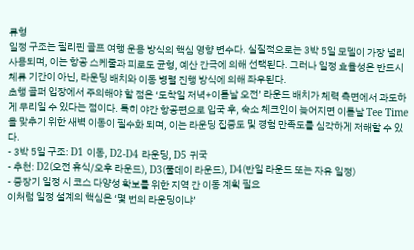류형
일정 구조는 필리핀 골프 여행 운용 방식의 핵심 영향 변수다. 실질적으로는 3박 5일 모델이 가장 널리 사용되며, 이는 항공 스케줄과 피로도 균형, 예산 간극에 의해 선택된다. 그러나 일정 효율성은 반드시 체류 기간이 아닌, 라운딩 배치와 이동 병렬 진행 방식에 의해 좌우된다.
초행 골퍼 입장에서 주의해야 할 점은 ‘도착일 저녁+이튿날 오전’ 라운드 배치가 체력 측면에서 과도하게 무리일 수 있다는 점이다. 특히 야간 항공편으로 입국 후, 숙소 체크인이 늦어지면 이튿날 Tee Time을 맞추기 위한 새벽 이동이 필수화 되며, 이는 라운딩 집중도 및 경험 만족도를 심각하게 저해할 수 있다.
- 3박 5일 구조: D1 이동, D2-D4 라운딩, D5 귀국
- 추천: D2(오전 휴식/오후 라운드), D3(풀데이 라운드), D4(반일 라운드 또는 자유 일정)
- 중장기 일정 시 코스 다양성 확보를 위한 지역 간 이동 계획 필요
이처럼 일정 설계의 핵심은 ‘몇 번의 라운딩이냐’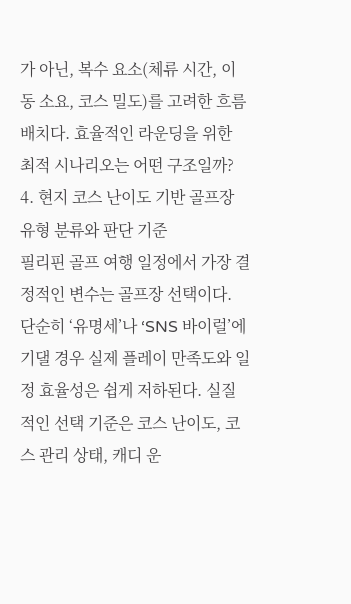가 아닌, 복수 요소(체류 시간, 이동 소요, 코스 밀도)를 고려한 흐름 배치다. 효율적인 라운딩을 위한 최적 시나리오는 어떤 구조일까?
4. 현지 코스 난이도 기반 골프장 유형 분류와 판단 기준
필리핀 골프 여행 일정에서 가장 결정적인 변수는 골프장 선택이다. 단순히 ‘유명세’나 ‘SNS 바이럴’에 기댈 경우 실제 플레이 만족도와 일정 효율성은 쉽게 저하된다. 실질적인 선택 기준은 코스 난이도, 코스 관리 상태, 캐디 운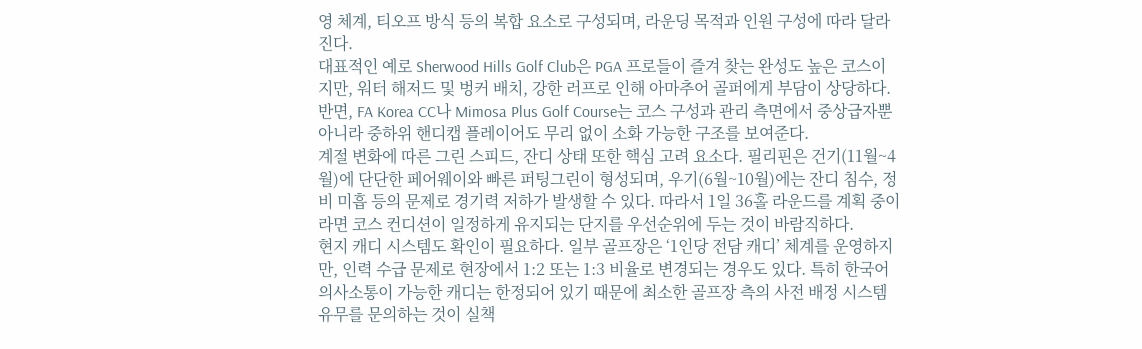영 체계, 티오프 방식 등의 복합 요소로 구성되며, 라운딩 목적과 인원 구성에 따라 달라진다.
대표적인 예로 Sherwood Hills Golf Club은 PGA 프로들이 즐겨 찾는 완성도 높은 코스이지만, 워터 해저드 및 벙커 배치, 강한 러프로 인해 아마추어 골퍼에게 부담이 상당하다. 반면, FA Korea CC나 Mimosa Plus Golf Course는 코스 구성과 관리 측면에서 중상급자뿐 아니라 중하위 핸디캡 플레이어도 무리 없이 소화 가능한 구조를 보여준다.
계절 변화에 따른 그린 스피드, 잔디 상태 또한 핵심 고려 요소다. 필리핀은 건기(11월~4월)에 단단한 페어웨이와 빠른 퍼팅그린이 형성되며, 우기(6월~10월)에는 잔디 침수, 정비 미흡 등의 문제로 경기력 저하가 발생할 수 있다. 따라서 1일 36홀 라운드를 계획 중이라면 코스 컨디션이 일정하게 유지되는 단지를 우선순위에 두는 것이 바람직하다.
현지 캐디 시스템도 확인이 필요하다. 일부 골프장은 ‘1인당 전담 캐디’ 체계를 운영하지만, 인력 수급 문제로 현장에서 1:2 또는 1:3 비율로 변경되는 경우도 있다. 특히 한국어 의사소통이 가능한 캐디는 한정되어 있기 때문에 최소한 골프장 측의 사전 배정 시스템 유무를 문의하는 것이 실책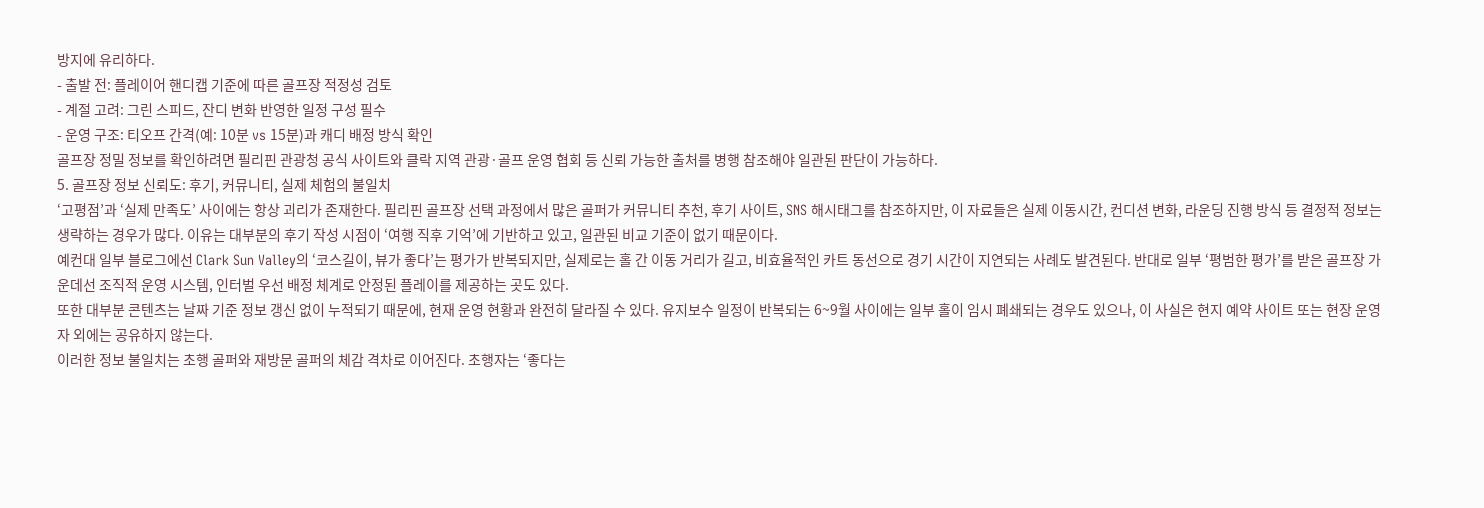방지에 유리하다.
- 출발 전: 플레이어 핸디캡 기준에 따른 골프장 적정성 검토
- 계절 고려: 그린 스피드, 잔디 변화 반영한 일정 구성 필수
- 운영 구조: 티오프 간격(예: 10분 vs 15분)과 캐디 배정 방식 확인
골프장 정밀 정보를 확인하려면 필리핀 관광청 공식 사이트와 클락 지역 관광·골프 운영 협회 등 신뢰 가능한 출처를 병행 참조해야 일관된 판단이 가능하다.
5. 골프장 정보 신뢰도: 후기, 커뮤니티, 실제 체험의 불일치
‘고평점’과 ‘실제 만족도’ 사이에는 항상 괴리가 존재한다. 필리핀 골프장 선택 과정에서 많은 골퍼가 커뮤니티 추천, 후기 사이트, SNS 해시태그를 참조하지만, 이 자료들은 실제 이동시간, 컨디션 변화, 라운딩 진행 방식 등 결정적 정보는 생략하는 경우가 많다. 이유는 대부분의 후기 작성 시점이 ‘여행 직후 기억’에 기반하고 있고, 일관된 비교 기준이 없기 때문이다.
예컨대 일부 블로그에선 Clark Sun Valley의 ‘코스길이, 뷰가 좋다’는 평가가 반복되지만, 실제로는 홀 간 이동 거리가 길고, 비효율적인 카트 동선으로 경기 시간이 지연되는 사례도 발견된다. 반대로 일부 ‘평범한 평가’를 받은 골프장 가운데선 조직적 운영 시스템, 인터벌 우선 배정 체계로 안정된 플레이를 제공하는 곳도 있다.
또한 대부분 콘텐츠는 날짜 기준 정보 갱신 없이 누적되기 때문에, 현재 운영 현황과 완전히 달라질 수 있다. 유지보수 일정이 반복되는 6~9월 사이에는 일부 홀이 임시 폐쇄되는 경우도 있으나, 이 사실은 현지 예약 사이트 또는 현장 운영자 외에는 공유하지 않는다.
이러한 정보 불일치는 초행 골퍼와 재방문 골퍼의 체감 격차로 이어진다. 초행자는 ‘좋다는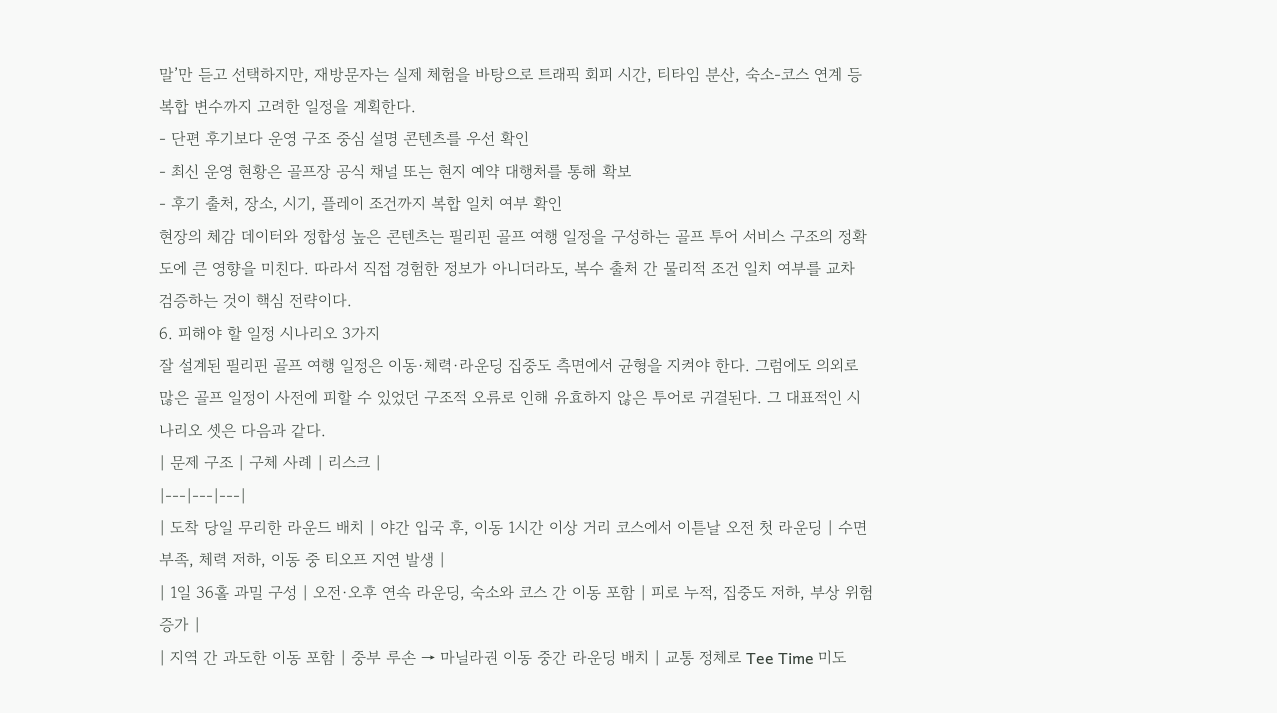말’만 듣고 선택하지만, 재방문자는 실제 체험을 바탕으로 트래픽 회피 시간, 티타임 분산, 숙소-코스 연계 등 복합 변수까지 고려한 일정을 계획한다.
- 단편 후기보다 운영 구조 중심 설명 콘텐츠를 우선 확인
- 최신 운영 현황은 골프장 공식 채널 또는 현지 예약 대행처를 통해 확보
- 후기 출처, 장소, 시기, 플레이 조건까지 복합 일치 여부 확인
현장의 체감 데이터와 정합성 높은 콘텐츠는 필리핀 골프 여행 일정을 구성하는 골프 투어 서비스 구조의 정확도에 큰 영향을 미친다. 따라서 직접 경험한 정보가 아니더라도, 복수 출처 간 물리적 조건 일치 여부를 교차 검증하는 것이 핵심 전략이다.
6. 피해야 할 일정 시나리오 3가지
잘 설계된 필리핀 골프 여행 일정은 이동·체력·라운딩 집중도 측면에서 균형을 지켜야 한다. 그럼에도 의외로 많은 골프 일정이 사전에 피할 수 있었던 구조적 오류로 인해 유효하지 않은 투어로 귀결된다. 그 대표적인 시나리오 셋은 다음과 같다.
| 문제 구조 | 구체 사례 | 리스크 |
|---|---|---|
| 도착 당일 무리한 라운드 배치 | 야간 입국 후, 이동 1시간 이상 거리 코스에서 이튿날 오전 첫 라운딩 | 수면 부족, 체력 저하, 이동 중 티오프 지연 발생 |
| 1일 36홀 과밀 구성 | 오전·오후 연속 라운딩, 숙소와 코스 간 이동 포함 | 피로 누적, 집중도 저하, 부상 위험 증가 |
| 지역 간 과도한 이동 포함 | 중부 루손 → 마닐라권 이동 중간 라운딩 배치 | 교통 정체로 Tee Time 미도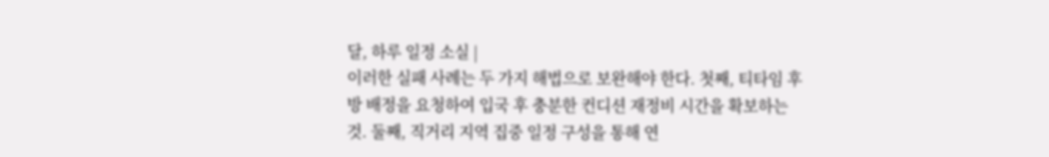달, 하루 일정 소실 |
이러한 실패 사례는 두 가지 해법으로 보완해야 한다. 첫째, 티타임 후방 배정을 요청하여 입국 후 충분한 컨디션 재정비 시간을 확보하는 것. 둘째, 직거리 지역 집중 일정 구성을 통해 연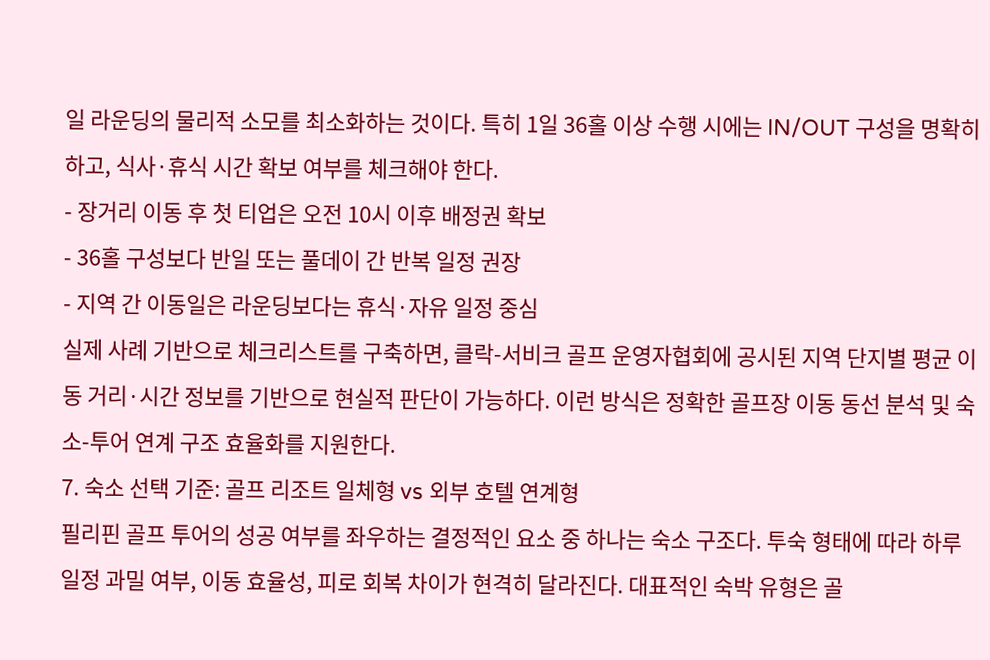일 라운딩의 물리적 소모를 최소화하는 것이다. 특히 1일 36홀 이상 수행 시에는 IN/OUT 구성을 명확히 하고, 식사·휴식 시간 확보 여부를 체크해야 한다.
- 장거리 이동 후 첫 티업은 오전 10시 이후 배정권 확보
- 36홀 구성보다 반일 또는 풀데이 간 반복 일정 권장
- 지역 간 이동일은 라운딩보다는 휴식·자유 일정 중심
실제 사례 기반으로 체크리스트를 구축하면, 클락-서비크 골프 운영자협회에 공시된 지역 단지별 평균 이동 거리·시간 정보를 기반으로 현실적 판단이 가능하다. 이런 방식은 정확한 골프장 이동 동선 분석 및 숙소-투어 연계 구조 효율화를 지원한다.
7. 숙소 선택 기준: 골프 리조트 일체형 vs 외부 호텔 연계형
필리핀 골프 투어의 성공 여부를 좌우하는 결정적인 요소 중 하나는 숙소 구조다. 투숙 형태에 따라 하루 일정 과밀 여부, 이동 효율성, 피로 회복 차이가 현격히 달라진다. 대표적인 숙박 유형은 골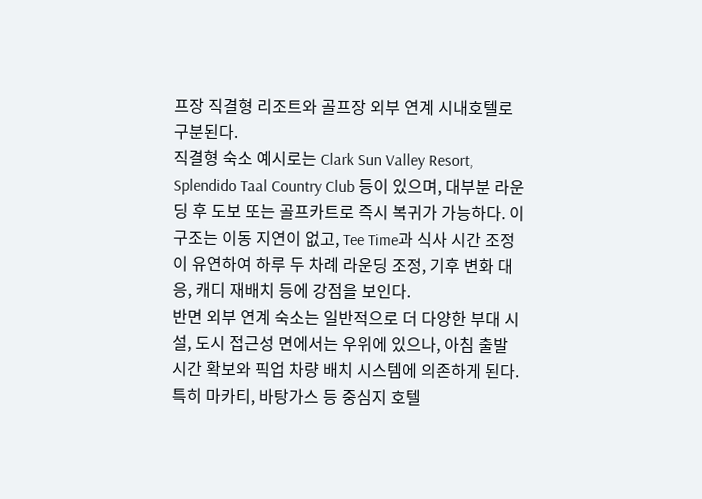프장 직결형 리조트와 골프장 외부 연계 시내호텔로 구분된다.
직결형 숙소 예시로는 Clark Sun Valley Resort, Splendido Taal Country Club 등이 있으며, 대부분 라운딩 후 도보 또는 골프카트로 즉시 복귀가 가능하다. 이 구조는 이동 지연이 없고, Tee Time과 식사 시간 조정이 유연하여 하루 두 차례 라운딩 조정, 기후 변화 대응, 캐디 재배치 등에 강점을 보인다.
반면 외부 연계 숙소는 일반적으로 더 다양한 부대 시설, 도시 접근성 면에서는 우위에 있으나, 아침 출발 시간 확보와 픽업 차량 배치 시스템에 의존하게 된다. 특히 마카티, 바탕가스 등 중심지 호텔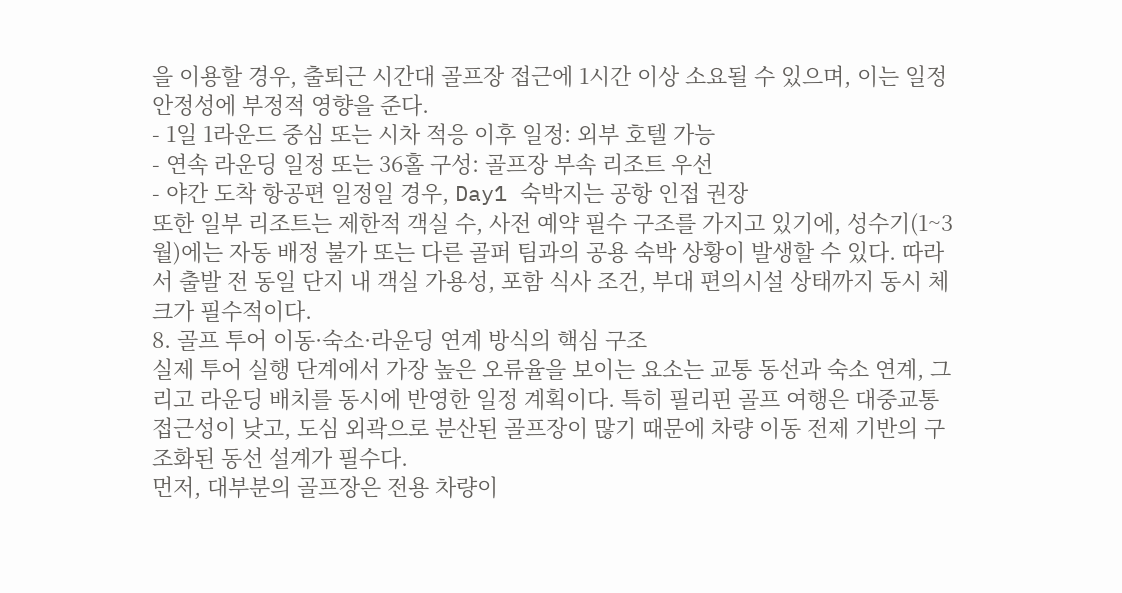을 이용할 경우, 출퇴근 시간대 골프장 접근에 1시간 이상 소요될 수 있으며, 이는 일정 안정성에 부정적 영향을 준다.
- 1일 1라운드 중심 또는 시차 적응 이후 일정: 외부 호텔 가능
- 연속 라운딩 일정 또는 36홀 구성: 골프장 부속 리조트 우선
- 야간 도착 항공편 일정일 경우, Day1 숙박지는 공항 인접 권장
또한 일부 리조트는 제한적 객실 수, 사전 예약 필수 구조를 가지고 있기에, 성수기(1~3월)에는 자동 배정 불가 또는 다른 골퍼 팀과의 공용 숙박 상황이 발생할 수 있다. 따라서 출발 전 동일 단지 내 객실 가용성, 포함 식사 조건, 부대 편의시설 상태까지 동시 체크가 필수적이다.
8. 골프 투어 이동·숙소·라운딩 연계 방식의 핵심 구조
실제 투어 실행 단계에서 가장 높은 오류율을 보이는 요소는 교통 동선과 숙소 연계, 그리고 라운딩 배치를 동시에 반영한 일정 계획이다. 특히 필리핀 골프 여행은 대중교통 접근성이 낮고, 도심 외곽으로 분산된 골프장이 많기 때문에 차량 이동 전제 기반의 구조화된 동선 설계가 필수다.
먼저, 대부분의 골프장은 전용 차량이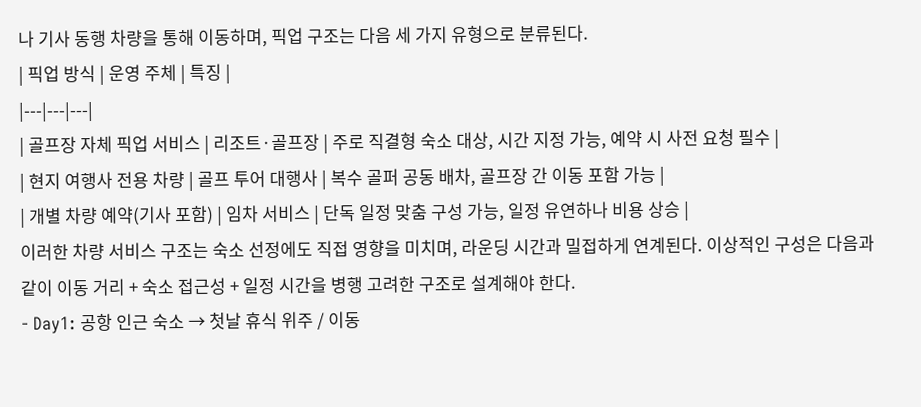나 기사 동행 차량을 통해 이동하며, 픽업 구조는 다음 세 가지 유형으로 분류된다.
| 픽업 방식 | 운영 주체 | 특징 |
|---|---|---|
| 골프장 자체 픽업 서비스 | 리조트·골프장 | 주로 직결형 숙소 대상, 시간 지정 가능, 예약 시 사전 요청 필수 |
| 현지 여행사 전용 차량 | 골프 투어 대행사 | 복수 골퍼 공동 배차, 골프장 간 이동 포함 가능 |
| 개별 차량 예약(기사 포함) | 임차 서비스 | 단독 일정 맞춤 구성 가능, 일정 유연하나 비용 상승 |
이러한 차량 서비스 구조는 숙소 선정에도 직접 영향을 미치며, 라운딩 시간과 밀접하게 연계된다. 이상적인 구성은 다음과 같이 이동 거리 + 숙소 접근성 + 일정 시간을 병행 고려한 구조로 설계해야 한다.
- Day1: 공항 인근 숙소 → 첫날 휴식 위주 / 이동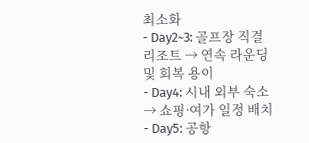최소화
- Day2~3: 골프장 직결 리조트 → 연속 라운딩 및 회복 용이
- Day4: 시내 외부 숙소 → 쇼핑·여가 일정 배치
- Day5: 공항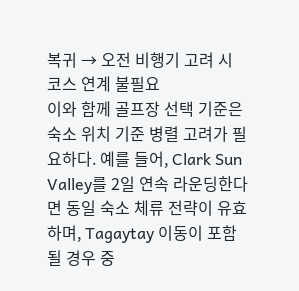복귀 → 오전 비행기 고려 시 코스 연계 불필요
이와 함께 골프장 선택 기준은 숙소 위치 기준 병렬 고려가 필요하다. 예를 들어, Clark Sun Valley를 2일 연속 라운딩한다면 동일 숙소 체류 전략이 유효하며, Tagaytay 이동이 포함될 경우 중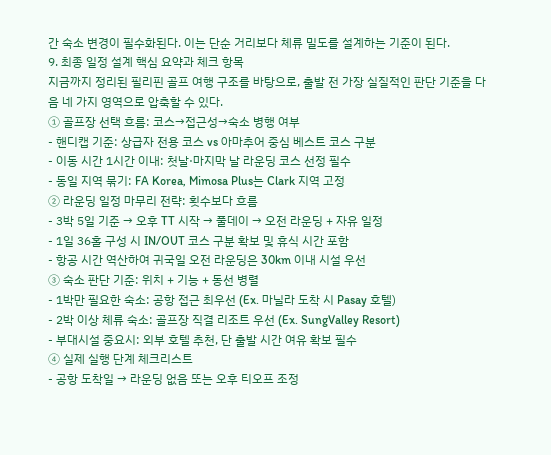간 숙소 변경이 필수화된다. 이는 단순 거리보다 체류 밀도를 설계하는 기준이 된다.
9. 최종 일정 설계 핵심 요약과 체크 항목
지금까지 정리된 필리핀 골프 여행 구조를 바탕으로, 출발 전 가장 실질적인 판단 기준을 다음 네 가지 영역으로 압축할 수 있다.
① 골프장 선택 흐름: 코스→접근성→숙소 병행 여부
- 핸디캡 기준: 상급자 전용 코스 vs 아마추어 중심 베스트 코스 구분
- 이동 시간 1시간 이내: 첫날·마지막 날 라운딩 코스 선정 필수
- 동일 지역 묶기: FA Korea, Mimosa Plus는 Clark 지역 고정
② 라운딩 일정 마무리 전략: 횟수보다 흐름
- 3박 5일 기준 → 오후 TT 시작 → 풀데이 → 오전 라운딩 + 자유 일정
- 1일 36홀 구성 시 IN/OUT 코스 구분 확보 및 휴식 시간 포함
- 항공 시간 역산하여 귀국일 오전 라운딩은 30km 이내 시설 우선
③ 숙소 판단 기준: 위치 + 기능 + 동선 병렬
- 1박만 필요한 숙소: 공항 접근 최우선 (Ex. 마닐라 도착 시 Pasay 호텔)
- 2박 이상 체류 숙소: 골프장 직결 리조트 우선 (Ex. SungValley Resort)
- 부대시설 중요시: 외부 호텔 추천, 단 출발 시간 여유 확보 필수
④ 실제 실행 단계 체크리스트
- 공항 도착일 → 라운딩 없음 또는 오후 티오프 조정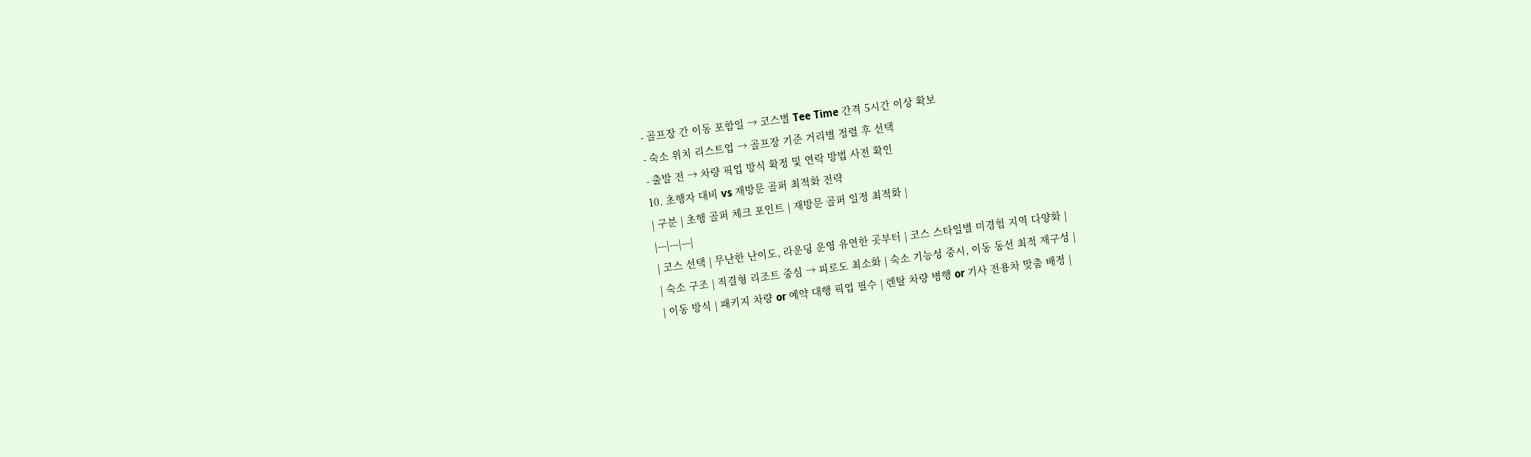- 골프장 간 이동 포함일 → 코스별 Tee Time 간격 5시간 이상 확보
- 숙소 위치 리스트업 → 골프장 기준 거리별 정렬 후 선택
- 출발 전 → 차량 픽업 방식 확정 및 연락 방법 사전 확인
10. 초행자 대비 vs 재방문 골퍼 최적화 전략
| 구분 | 초행 골퍼 체크 포인트 | 재방문 골퍼 일정 최적화 |
|---|---|---|
| 코스 선택 | 무난한 난이도, 라운딩 운영 유연한 곳부터 | 코스 스타일별 미경험 지역 다양화 |
| 숙소 구조 | 직결형 리조트 중심 → 피로도 최소화 | 숙소 기능성 중시, 이동 동선 최적 재구성 |
| 이동 방식 | 패키지 차량 or 예약 대행 픽업 필수 | 렌탈 차량 병행 or 기사 전용차 맞춤 배정 |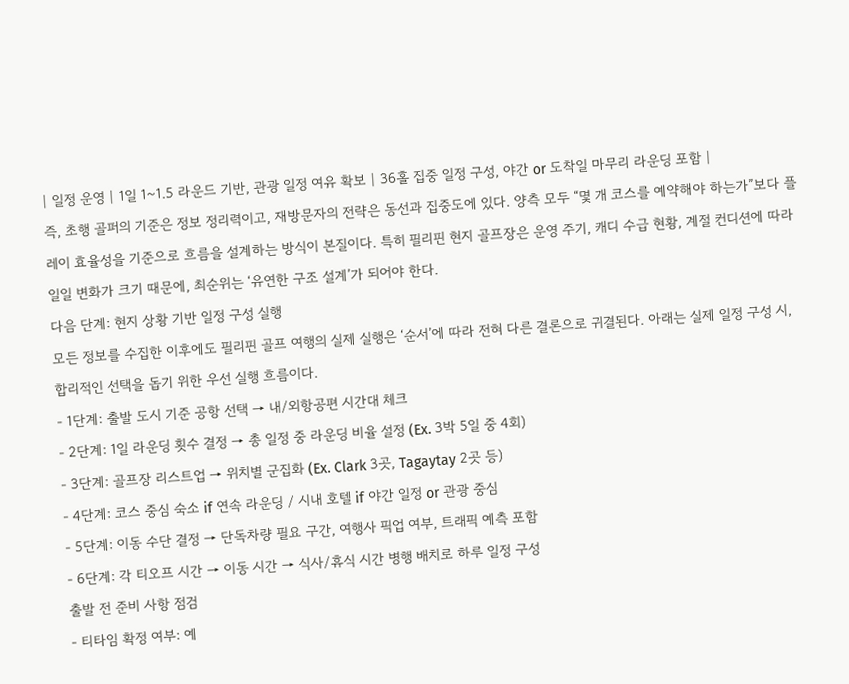| 일정 운영 | 1일 1~1.5 라운드 기반, 관광 일정 여유 확보 | 36홀 집중 일정 구성, 야간 or 도착일 마무리 라운딩 포함 |
즉, 초행 골퍼의 기준은 정보 정리력이고, 재방문자의 전략은 동선과 집중도에 있다. 양측 모두 “몇 개 코스를 예약해야 하는가”보다 플레이 효율성을 기준으로 흐름을 설계하는 방식이 본질이다. 특히 필리핀 현지 골프장은 운영 주기, 캐디 수급 현황, 계절 컨디션에 따라 일일 변화가 크기 때문에, 최순위는 ‘유연한 구조 설계’가 되어야 한다.
다음 단계: 현지 상황 기반 일정 구성 실행
모든 정보를 수집한 이후에도 필리핀 골프 여행의 실제 실행은 ‘순서’에 따라 전혀 다른 결론으로 귀결된다. 아래는 실제 일정 구성 시, 합리적인 선택을 돕기 위한 우선 실행 흐름이다.
- 1단계: 출발 도시 기준 공항 선택 → 내/외항공편 시간대 체크
- 2단계: 1일 라운딩 횟수 결정 → 총 일정 중 라운딩 비율 설정 (Ex. 3박 5일 중 4회)
- 3단계: 골프장 리스트업 → 위치별 군집화 (Ex. Clark 3곳, Tagaytay 2곳 등)
- 4단계: 코스 중심 숙소 if 연속 라운딩 / 시내 호텔 if 야간 일정 or 관광 중심
- 5단계: 이동 수단 결정 → 단독차량 필요 구간, 여행사 픽업 여부, 트래픽 예측 포함
- 6단계: 각 티오프 시간 → 이동 시간 → 식사/휴식 시간 병행 배치로 하루 일정 구성
출발 전 준비 사항 점검
- 티타임 확정 여부: 예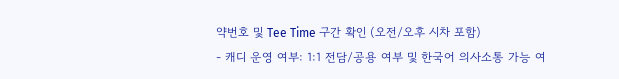약번호 및 Tee Time 구간 확인 (오전/오후 시차 포함)
- 캐디 운영 여부: 1:1 전담/공용 여부 및 한국어 의사소통 가능 여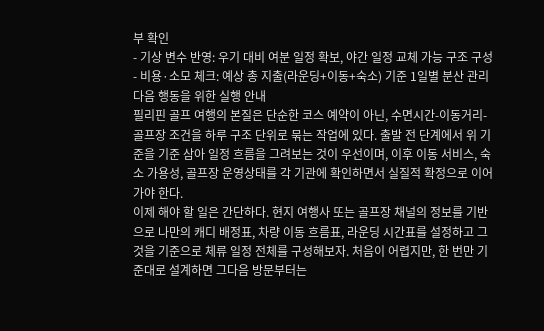부 확인
- 기상 변수 반영: 우기 대비 여분 일정 확보, 야간 일정 교체 가능 구조 구성
- 비용·소모 체크: 예상 총 지출(라운딩+이동+숙소) 기준 1일별 분산 관리
다음 행동을 위한 실행 안내
필리핀 골프 여행의 본질은 단순한 코스 예약이 아닌, 수면시간-이동거리-골프장 조건을 하루 구조 단위로 묶는 작업에 있다. 출발 전 단계에서 위 기준을 기준 삼아 일정 흐름을 그려보는 것이 우선이며, 이후 이동 서비스, 숙소 가용성, 골프장 운영상태를 각 기관에 확인하면서 실질적 확정으로 이어가야 한다.
이제 해야 할 일은 간단하다. 현지 여행사 또는 골프장 채널의 정보를 기반으로 나만의 캐디 배정표, 차량 이동 흐름표, 라운딩 시간표를 설정하고 그것을 기준으로 체류 일정 전체를 구성해보자. 처음이 어렵지만, 한 번만 기준대로 설계하면 그다음 방문부터는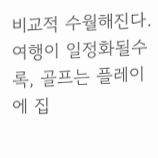비교적 수월해진다. 여행이 일정화될수록, 골프는 플레이에 집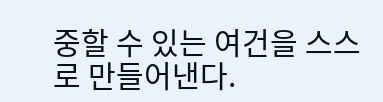중할 수 있는 여건을 스스로 만들어낸다.